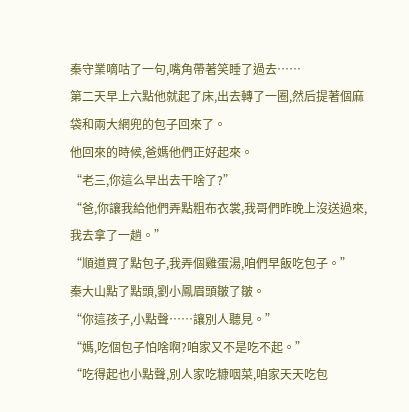秦守業嘀咕了一句,嘴角帶著笑睡了過去……
第二天早上六點他就起了床,出去轉了一圈,然后提著個麻袋和兩大網兜的包子回來了。
他回來的時候,爸媽他們正好起來。
“老三,你這么早出去干啥了?”
“爸,你讓我給他們弄點粗布衣裳,我哥們昨晚上沒送過來,我去拿了一趟。”
“順道買了點包子,我弄個雞蛋湯,咱們早飯吃包子。”
秦大山點了點頭,劉小鳳眉頭皺了皺。
“你這孩子,小點聲……讓別人聽見。”
“媽,吃個包子怕啥啊?咱家又不是吃不起。”
“吃得起也小點聲,別人家吃糠咽菜,咱家天天吃包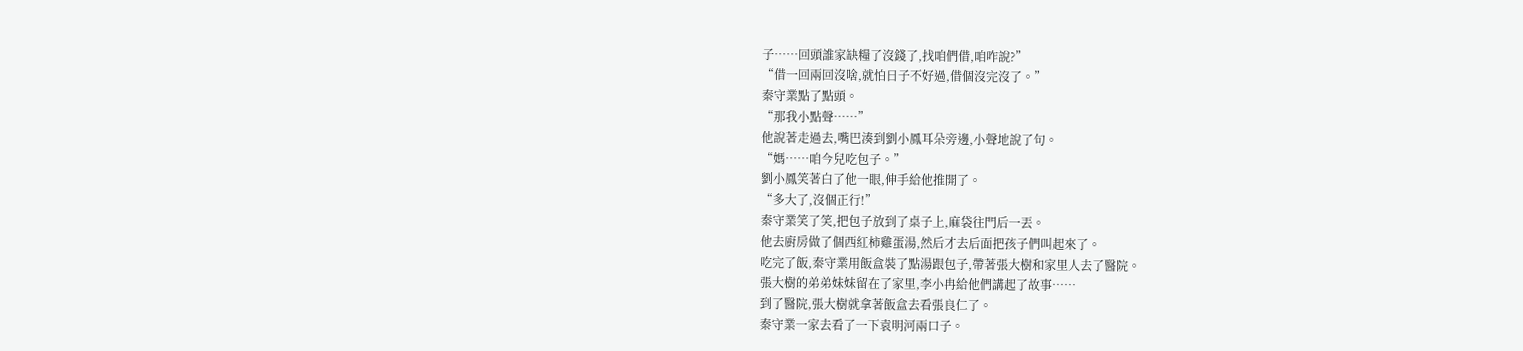子……回頭誰家缺糧了沒錢了,找咱們借,咱咋說?”
“借一回兩回沒啥,就怕日子不好過,借個沒完沒了。”
秦守業點了點頭。
“那我小點聲……”
他說著走過去,嘴巴湊到劉小鳳耳朵旁邊,小聲地說了句。
“媽……咱今兒吃包子。”
劉小鳳笑著白了他一眼,伸手給他推開了。
“多大了,沒個正行!”
秦守業笑了笑,把包子放到了桌子上,麻袋往門后一丟。
他去廚房做了個西紅柿雞蛋湯,然后才去后面把孩子們叫起來了。
吃完了飯,秦守業用飯盒裝了點湯跟包子,帶著張大樹和家里人去了醫院。
張大樹的弟弟妹妹留在了家里,李小冉給他們講起了故事……
到了醫院,張大樹就拿著飯盒去看張良仁了。
秦守業一家去看了一下袁明河兩口子。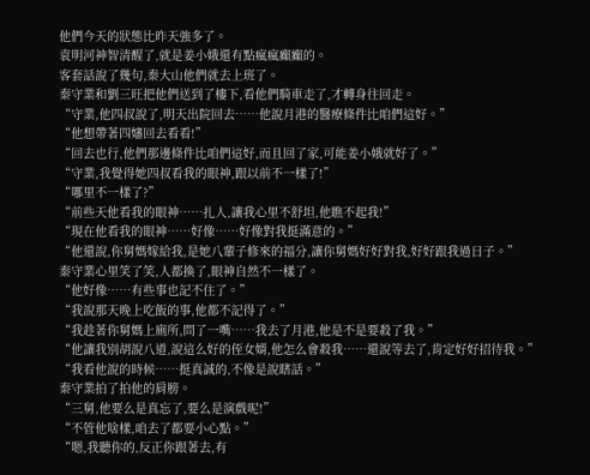他們今天的狀態比昨天強多了。
袁明河神智清醒了,就是姜小娥還有點瘋瘋癲癲的。
客套話說了幾句,秦大山他們就去上班了。
秦守業和劉三旺把他們送到了樓下,看他們騎車走了,才轉身往回走。
“守業,他四叔說了,明天出院回去……他說月港的醫療條件比咱們這好。”
“他想帶著四嬸回去看看!”
“回去也行,他們那邊條件比咱們這好,而且回了家,可能姜小娥就好了。”
“守業,我覺得她四叔看我的眼神,跟以前不一樣了!”
“哪里不一樣了?”
“前些天他看我的眼神……扎人,讓我心里不舒坦,他瞧不起我!”
“現在他看我的眼神……好像……好像對我挺滿意的。”
“他還說,你舅媽嫁給我,是她八輩子修來的福分,讓你舅媽好好對我,好好跟我過日子。”
秦守業心里笑了笑,人都換了,眼神自然不一樣了。
“他好像……有些事也記不住了。”
“我說那天晚上吃飯的事,他都不記得了。”
“我趁著你舅媽上廁所,問了一嘴……我去了月港,他是不是要殺了我。”
“他讓我別胡說八道,說這么好的侄女婿,他怎么會殺我……還說等去了,肯定好好招待我。”
“我看他說的時候……挺真誠的,不像是說瞎話。”
秦守業拍了拍他的肩膀。
“三舅,他要么是真忘了,要么是演戲呢!”
“不管他啥樣,咱去了都要小心點。”
“嗯,我聽你的,反正你跟著去,有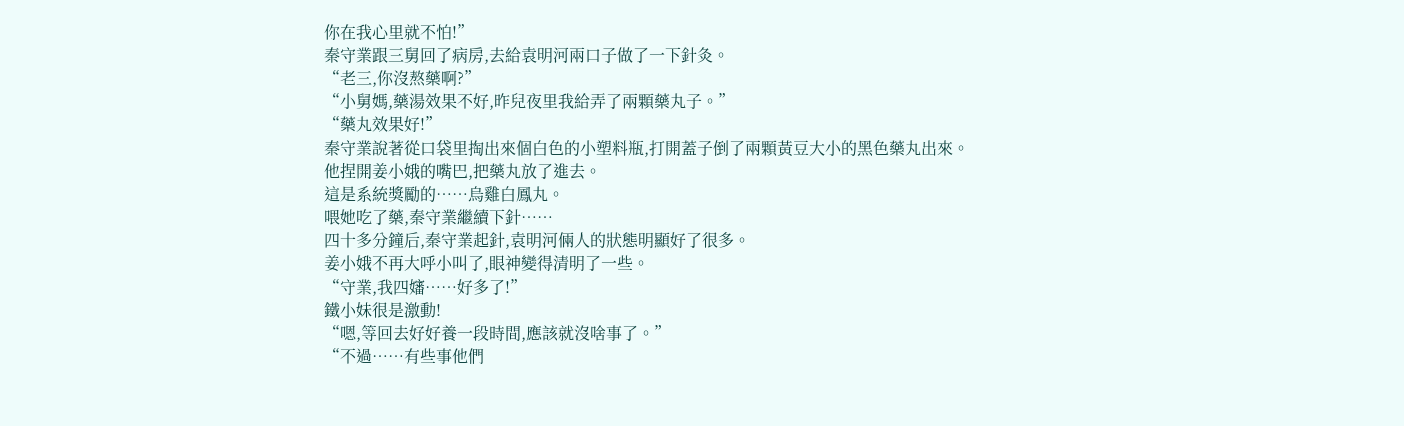你在我心里就不怕!”
秦守業跟三舅回了病房,去給袁明河兩口子做了一下針灸。
“老三,你沒熬藥啊?”
“小舅媽,藥湯效果不好,昨兒夜里我給弄了兩顆藥丸子。”
“藥丸效果好!”
秦守業說著從口袋里掏出來個白色的小塑料瓶,打開蓋子倒了兩顆黃豆大小的黑色藥丸出來。
他捏開姜小娥的嘴巴,把藥丸放了進去。
這是系統獎勵的……烏雞白鳳丸。
喂她吃了藥,秦守業繼續下針……
四十多分鐘后,秦守業起針,袁明河倆人的狀態明顯好了很多。
姜小娥不再大呼小叫了,眼神變得清明了一些。
“守業,我四嬸……好多了!”
鐵小妹很是激動!
“嗯,等回去好好養一段時間,應該就沒啥事了。”
“不過……有些事他們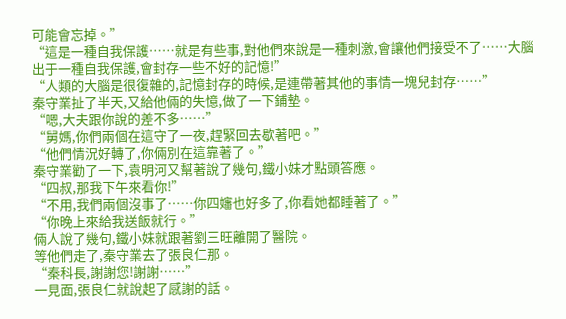可能會忘掉。”
“這是一種自我保護……就是有些事,對他們來說是一種刺激,會讓他們接受不了……大腦出于一種自我保護,會封存一些不好的記憶!”
“人類的大腦是很復雜的,記憶封存的時候,是連帶著其他的事情一塊兒封存……”
秦守業扯了半天,又給他倆的失憶,做了一下鋪墊。
“嗯,大夫跟你說的差不多……”
“舅媽,你們兩個在這守了一夜,趕緊回去歇著吧。”
“他們情況好轉了,你倆別在這靠著了。”
秦守業勸了一下,袁明河又幫著說了幾句,鐵小妹才點頭答應。
“四叔,那我下午來看你!”
“不用,我們兩個沒事了……你四嬸也好多了,你看她都睡著了。”
“你晚上來給我送飯就行。”
倆人說了幾句,鐵小妹就跟著劉三旺離開了醫院。
等他們走了,秦守業去了張良仁那。
“秦科長,謝謝您!謝謝……”
一見面,張良仁就說起了感謝的話。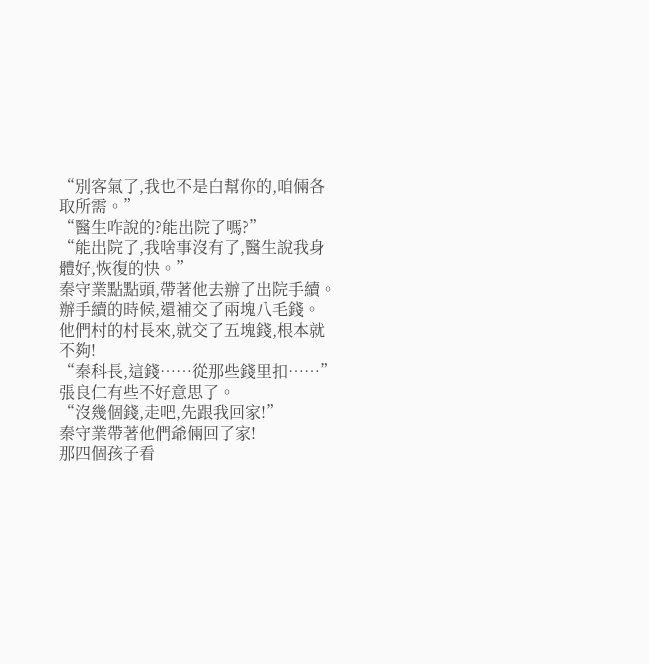“別客氣了,我也不是白幫你的,咱倆各取所需。”
“醫生咋說的?能出院了嗎?”
“能出院了,我啥事沒有了,醫生說我身體好,恢復的快。”
秦守業點點頭,帶著他去辦了出院手續。
辦手續的時候,還補交了兩塊八毛錢。
他們村的村長來,就交了五塊錢,根本就不夠!
“秦科長,這錢……從那些錢里扣……”
張良仁有些不好意思了。
“沒幾個錢,走吧,先跟我回家!”
秦守業帶著他們爺倆回了家!
那四個孩子看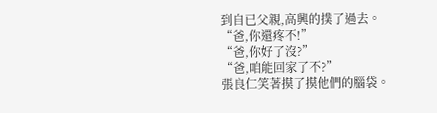到自已父親,高興的撲了過去。
“爸,你還疼不!”
“爸,你好了沒?”
“爸,咱能回家了不?”
張良仁笑著摸了摸他們的腦袋。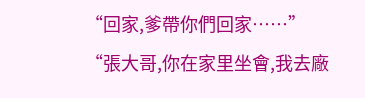“回家,爹帶你們回家……”
“張大哥,你在家里坐會,我去廠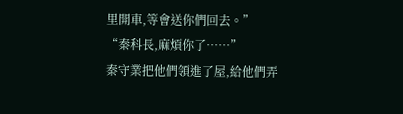里開車,等會送你們回去。”
“秦科長,麻煩你了……”
秦守業把他們領進了屋,給他們弄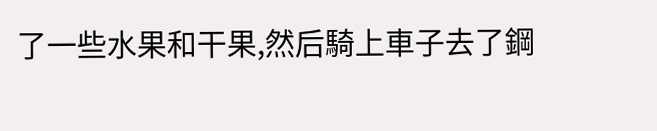了一些水果和干果,然后騎上車子去了鋼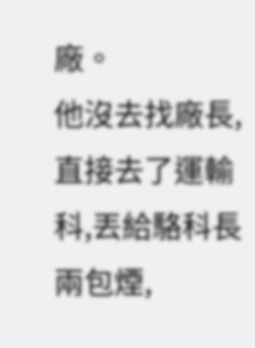廠。
他沒去找廠長,直接去了運輸科,丟給駱科長兩包煙,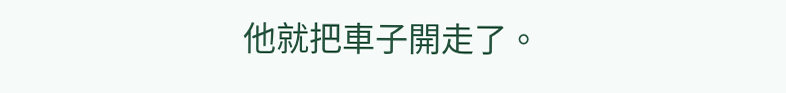他就把車子開走了。